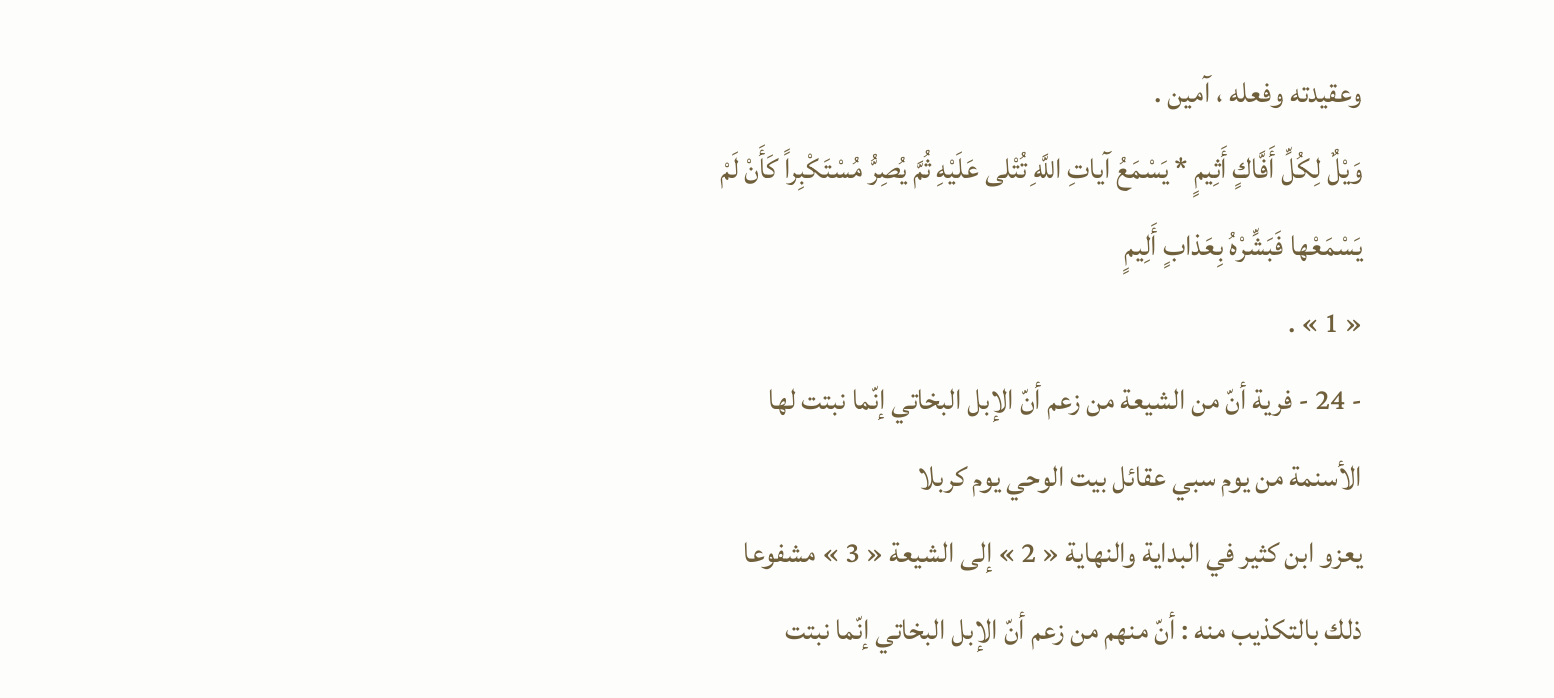وعقيدته وفعله ، آمين .
وَيْلٌ لِكُلِّ أَفَّاكٍ أَثِيمٍ * يَسْمَعُ آياتِ اللَّهِ تُتْلى عَلَيْهِ ثُمَّ يُصِرُّ مُسْتَكْبِراً كَأَنْ لَمْ يَسْمَعْها فَبَشِّرْهُ بِعَذابٍ أَلِيمٍ
« 1 » .
- 24 - فرية أنّ من الشيعة من زعم أنّ الإبل البخاتي إنّما نبتت لها الأسنمة من يوم سبي عقائل بيت الوحي يوم كربلا
يعزو ابن كثير في البداية والنهاية « 2 » إلى الشيعة « 3 » مشفوعا ذلك بالتكذيب منه : أنّ منهم من زعم أنّ الإبل البخاتي إنّما نبتت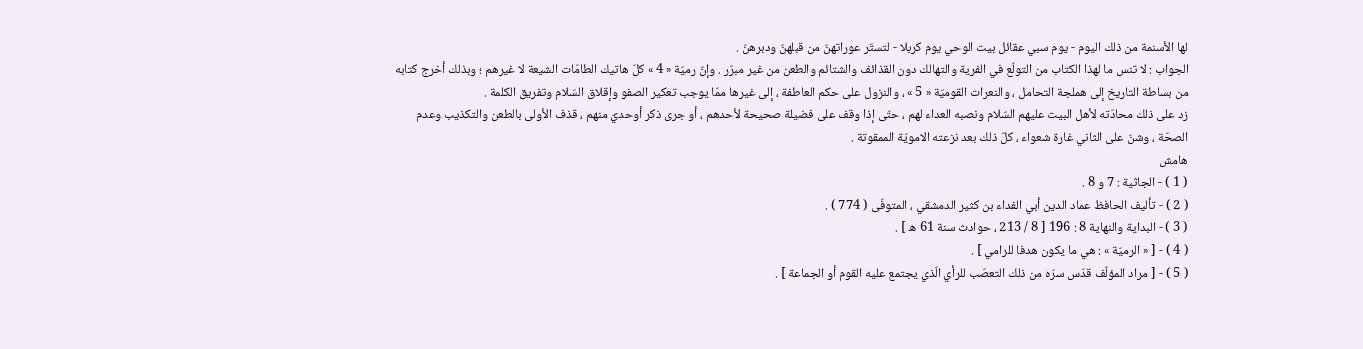لها الأسنمة من ذلك اليوم - يوم سبي عقائل بيت الوحي يوم كربلا - لتستّر عوراتهنّ من قبلهنّ ودبرهنّ .
الجواب : لا تنس ما لهذا الكتاب من التولّع في الفرية والتهالك دون القذائف والشتائم والطعن من غير مبرّر . وإنّ رميّة « 4 » كلّ هاتيك الطامّات الشيعة لا غيرهم ؛ وبذلك أخرج كتابه من بساطة التاريخ إلى هملجة التحامل ، والنعرات القوميّة « 5 » ، والنزول على حكم العاطفة ، إلى غيرها ممّا يوجب تعكير الصفو وإقلاق السّلام وتفريق الكلمة .
زد على ذلك محادّته لأهل البيت عليهم السّلام ونصبه العداء لهم ، حتّى إذا وقف على فضيلة صحيحة لأحدهم ، أو جرى ذكر أوحديّ منهم ، قذف الأولى بالطعن والتكذيب وعدم الصحّة ، وشنّ على الثاني غارة شعواء ، كلّ ذلك بعد نزعته الامويّة الممقوتة .
هامش
( 1 ) - الجاثية : 7 و 8 .
( 2 ) - تأليف الحافظ عماد الدين أبي الفداء بن كثير الدمشقي ، المتوفّى ( 774 ) .
( 3 ) - البداية والنهاية 8 : 196 [ 8 / 213 ، حوادث سنة 61 ه ] .
( 4 ) - [ « الرميّة » : هي ما يكون هدفا للرامي ] .
( 5 ) - [ مراد المؤلّف قدّس سرّه من ذلك التعصّب للرأي الّذي يجتمع عليه القوم أو الجماعة ] .